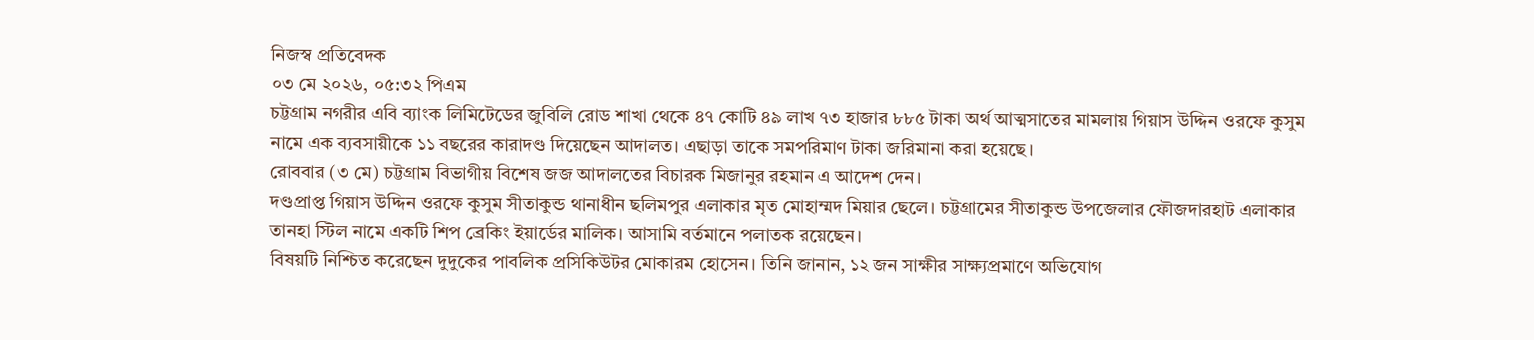নিজস্ব প্রতিবেদক
০৩ মে ২০২৬, ০৫:৩২ পিএম
চট্টগ্রাম নগরীর এবি ব্যাংক লিমিটেডের জুবিলি রোড শাখা থেকে ৪৭ কোটি ৪৯ লাখ ৭৩ হাজার ৮৮৫ টাকা অর্থ আত্মসাতের মামলায় গিয়াস উদ্দিন ওরফে কুসুম নামে এক ব্যবসায়ীকে ১১ বছরের কারাদণ্ড দিয়েছেন আদালত। এছাড়া তাকে সমপরিমাণ টাকা জরিমানা করা হয়েছে।
রোববার (৩ মে) চট্টগ্রাম বিভাগীয় বিশেষ জজ আদালতের বিচারক মিজানুর রহমান এ আদেশ দেন।
দণ্ডপ্রাপ্ত গিয়াস উদ্দিন ওরফে কুসুম সীতাকুন্ড থানাধীন ছলিমপুর এলাকার মৃত মোহাম্মদ মিয়ার ছেলে। চট্টগ্রামের সীতাকুন্ড উপজেলার ফৌজদারহাট এলাকার তানহা স্টিল নামে একটি শিপ ব্রেকিং ইয়ার্ডের মালিক। আসামি বর্তমানে পলাতক রয়েছেন।
বিষয়টি নিশ্চিত করেছেন দুদুকের পাবলিক প্রসিকিউটর মোকারম হোসেন। তিনি জানান, ১২ জন সাক্ষীর সাক্ষ্যপ্রমাণে অভিযোগ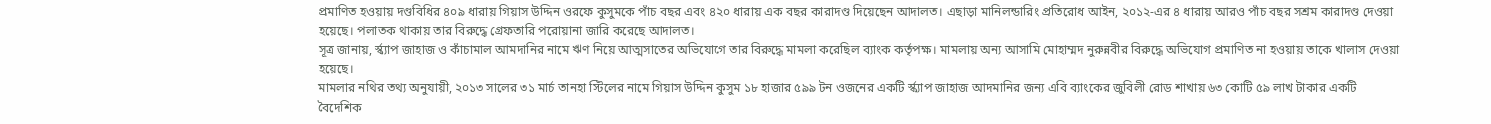প্রমাণিত হওয়ায় দণ্ডবিধির ৪০৯ ধারায় গিয়াস উদ্দিন ওরফে কুসুমকে পাঁচ বছর এবং ৪২০ ধারায় এক বছর কারাদণ্ড দিয়েছেন আদালত। এছাড়া মানিলন্ডারিং প্রতিরোধ আইন, ২০১২-এর ৪ ধারায় আরও পাঁচ বছর সশ্রম কারাদণ্ড দেওয়া হয়েছে। পলাতক থাকায় তার বিরুদ্ধে গ্রেফতারি পরোয়ানা জারি করেছে আদালত।
সূত্র জানায়, র্স্ক্যাপ জাহাজ ও কাঁচামাল আমদানির নামে ঋণ নিয়ে আত্মসাতের অভিযোগে তার বিরুদ্ধে মামলা করেছিল ব্যাংক কর্তৃপক্ষ। মামলায় অন্য আসামি মোহাম্মদ নুরুন্নবীর বিরুদ্ধে অভিযোগ প্রমাণিত না হওয়ায় তাকে খালাস দেওয়া হয়েছে।
মামলার নথির তথ্য অনুযায়ী, ২০১৩ সালের ৩১ মার্চ তানহা স্টিলের নামে গিয়াস উদ্দিন কুসুম ১৮ হাজার ৫৯৯ টন ওজনের একটি র্স্ক্যাপ জাহাজ আদমানির জন্য এবি ব্যাংকের জুবিলী রোড শাখায় ৬৩ কোটি ৫৯ লাখ টাকার একটি বৈদেশিক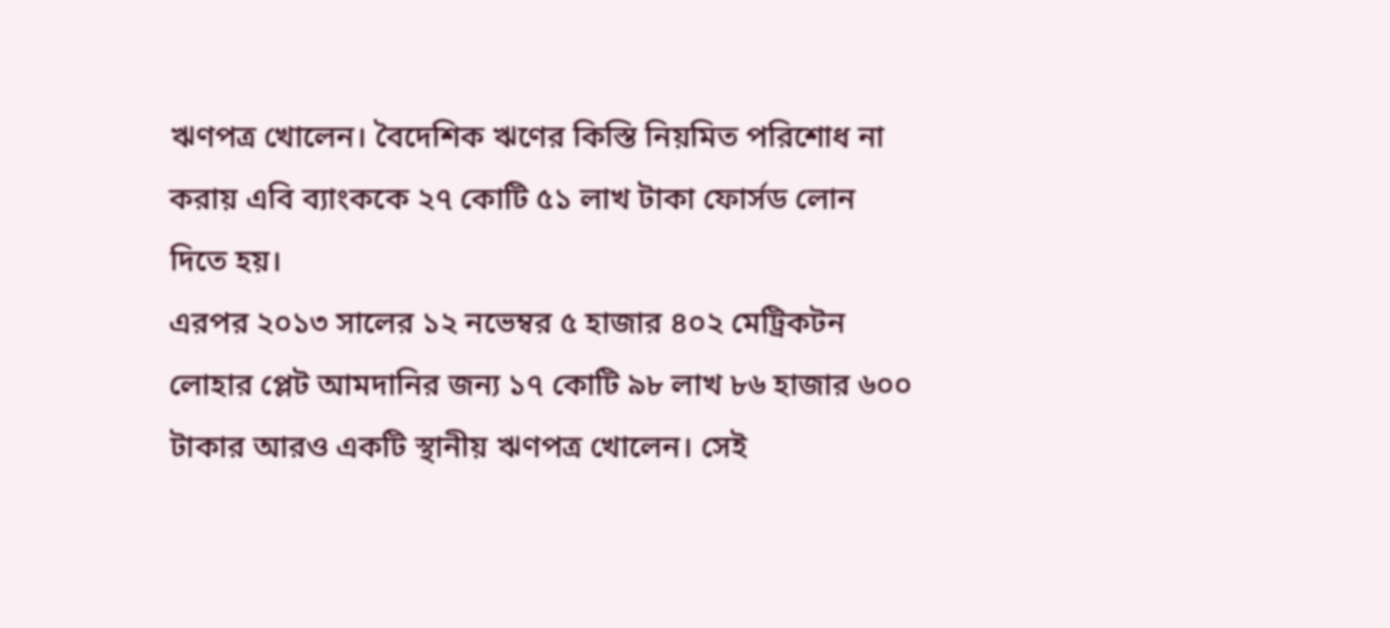ঋণপত্র খোলেন। বৈদেশিক ঋণের কিস্তি নিয়মিত পরিশোধ না করায় এবি ব্যাংককে ২৭ কোটি ৫১ লাখ টাকা ফোর্সড লোন দিতে হয়।
এরপর ২০১৩ সালের ১২ নভেম্বর ৫ হাজার ৪০২ মেট্রিকটন লোহার প্লেট আমদানির জন্য ১৭ কোটি ৯৮ লাখ ৮৬ হাজার ৬০০ টাকার আরও একটি স্থানীয় ঋণপত্র খোলেন। সেই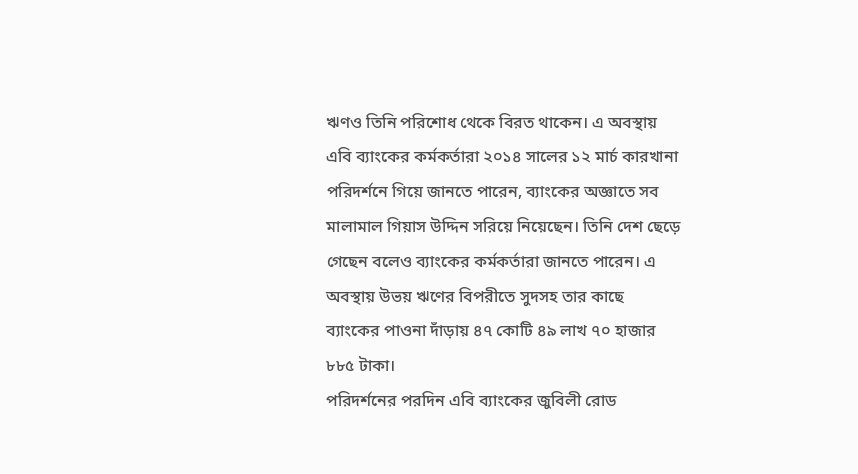ঋণও তিনি পরিশোধ থেকে বিরত থাকেন। এ অবস্থায় এবি ব্যাংকের কর্মকর্তারা ২০১৪ সালের ১২ মার্চ কারখানা পরিদর্শনে গিয়ে জানতে পারেন, ব্যাংকের অজ্ঞাতে সব মালামাল গিয়াস উদ্দিন সরিয়ে নিয়েছেন। তিনি দেশ ছেড়ে গেছেন বলেও ব্যাংকের কর্মকর্তারা জানতে পারেন। এ অবস্থায় উভয় ঋণের বিপরীতে সুদসহ তার কাছে ব্যাংকের পাওনা দাঁড়ায় ৪৭ কোটি ৪৯ লাখ ৭০ হাজার ৮৮৫ টাকা।
পরিদর্শনের পরদিন এবি ব্যাংকের জুবিলী রোড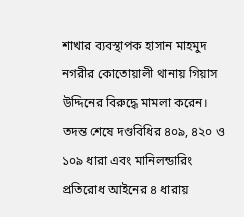শাখার ব্যবস্থাপক হাসান মাহমুদ নগরীর কোতোয়ালী থানায় গিয়াস উদ্দিনের বিরুদ্ধে মামলা করেন। তদন্ত শেষে দণ্ডবিধির ৪০৯, ৪২০ ও ১০৯ ধারা এবং মানিলন্ডারিং প্রতিরোধ আইনের ৪ ধারায়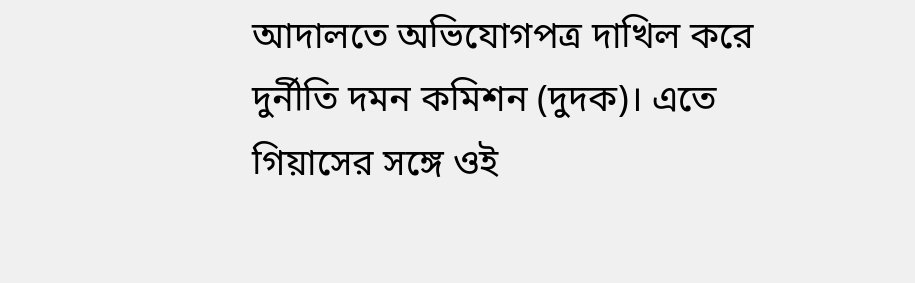আদালতে অভিযোগপত্র দাখিল করে দুর্নীতি দমন কমিশন (দুদক)। এতে গিয়াসের সঙ্গে ওই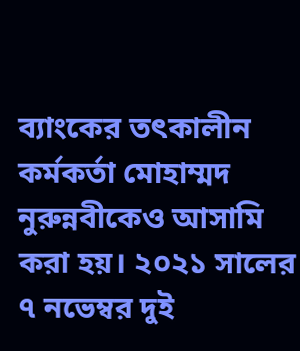ব্যাংকের তৎকালীন কর্মকর্তা মোহাম্মদ নুরুন্নবীকেও আসামি করা হয়। ২০২১ সালের ৭ নভেম্বর দুই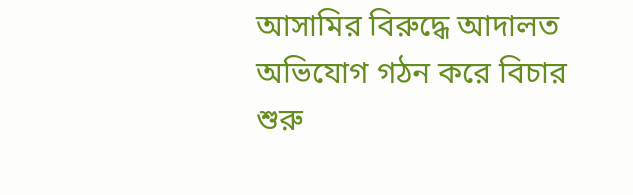আসামির বিরুদ্ধে আদালত অভিযোগ গঠন করে বিচার শুরু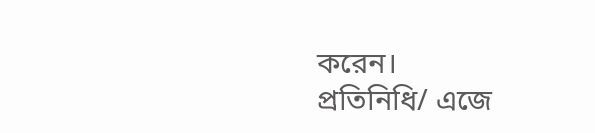করেন।
প্রতিনিধি/ এজে